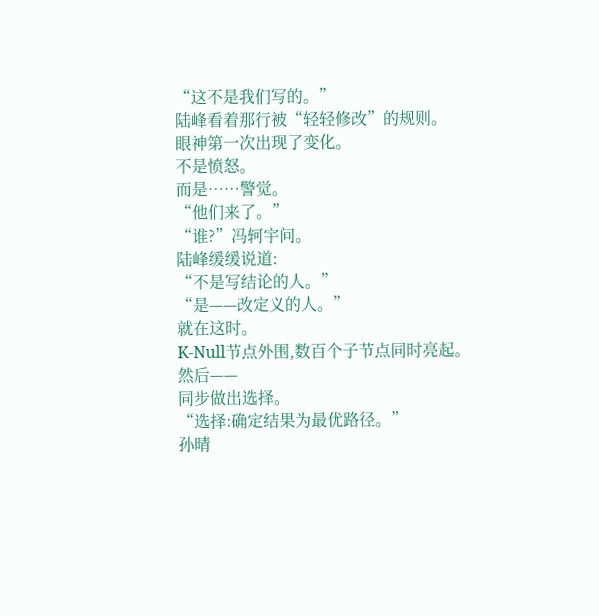“这不是我们写的。”
陆峰看着那行被“轻轻修改”的规则。
眼神第一次出现了变化。
不是愤怒。
而是……警觉。
“他们来了。”
“谁?”冯轲宇问。
陆峰缓缓说道:
“不是写结论的人。”
“是——改定义的人。”
就在这时。
K-Null节点外围,数百个子节点同时亮起。
然后——
同步做出选择。
“选择:确定结果为最优路径。”
孙晴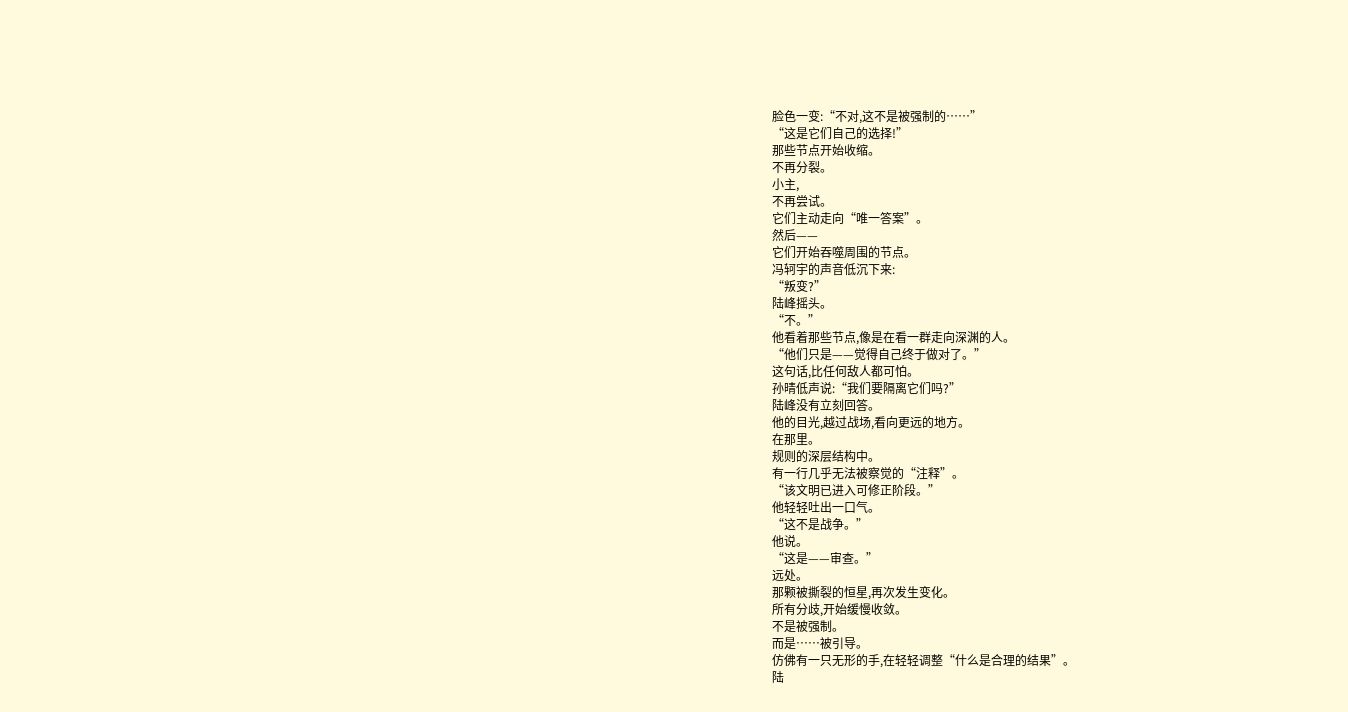脸色一变:“不对,这不是被强制的……”
“这是它们自己的选择!”
那些节点开始收缩。
不再分裂。
小主,
不再尝试。
它们主动走向“唯一答案”。
然后——
它们开始吞噬周围的节点。
冯轲宇的声音低沉下来:
“叛变?”
陆峰摇头。
“不。”
他看着那些节点,像是在看一群走向深渊的人。
“他们只是——觉得自己终于做对了。”
这句话,比任何敌人都可怕。
孙晴低声说:“我们要隔离它们吗?”
陆峰没有立刻回答。
他的目光,越过战场,看向更远的地方。
在那里。
规则的深层结构中。
有一行几乎无法被察觉的“注释”。
“该文明已进入可修正阶段。”
他轻轻吐出一口气。
“这不是战争。”
他说。
“这是——审查。”
远处。
那颗被撕裂的恒星,再次发生变化。
所有分歧,开始缓慢收敛。
不是被强制。
而是……被引导。
仿佛有一只无形的手,在轻轻调整“什么是合理的结果”。
陆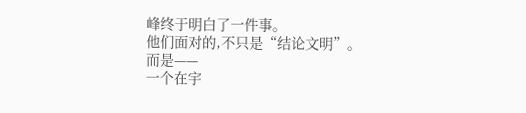峰终于明白了一件事。
他们面对的,不只是“结论文明”。
而是——
一个在宇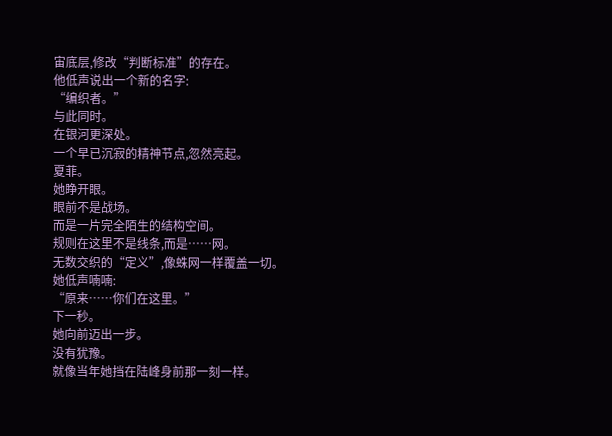宙底层,修改“判断标准”的存在。
他低声说出一个新的名字:
“编织者。”
与此同时。
在银河更深处。
一个早已沉寂的精神节点,忽然亮起。
夏菲。
她睁开眼。
眼前不是战场。
而是一片完全陌生的结构空间。
规则在这里不是线条,而是……网。
无数交织的“定义”,像蛛网一样覆盖一切。
她低声喃喃:
“原来……你们在这里。”
下一秒。
她向前迈出一步。
没有犹豫。
就像当年她挡在陆峰身前那一刻一样。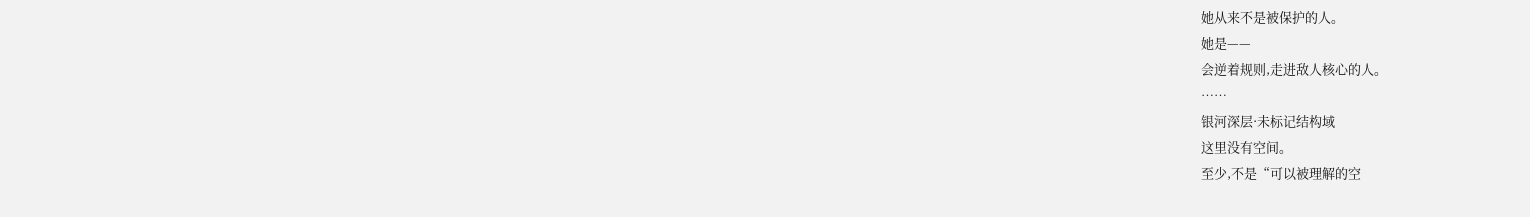她从来不是被保护的人。
她是——
会逆着规则,走进敌人核心的人。
……
银河深层·未标记结构域
这里没有空间。
至少,不是“可以被理解的空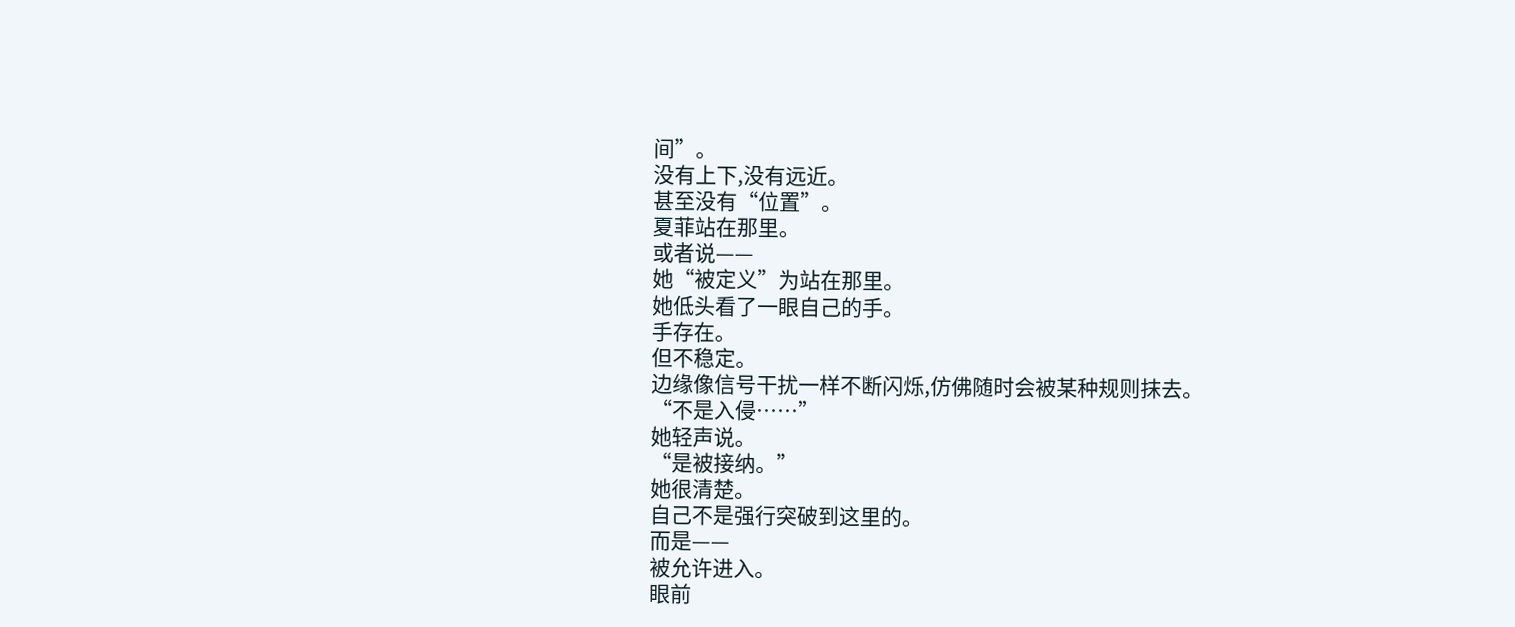间”。
没有上下,没有远近。
甚至没有“位置”。
夏菲站在那里。
或者说——
她“被定义”为站在那里。
她低头看了一眼自己的手。
手存在。
但不稳定。
边缘像信号干扰一样不断闪烁,仿佛随时会被某种规则抹去。
“不是入侵……”
她轻声说。
“是被接纳。”
她很清楚。
自己不是强行突破到这里的。
而是——
被允许进入。
眼前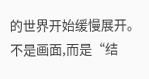的世界开始缓慢展开。
不是画面,而是“结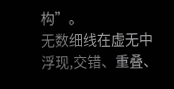构”。
无数细线在虚无中浮现,交错、重叠、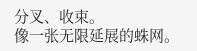分叉、收束。
像一张无限延展的蛛网。